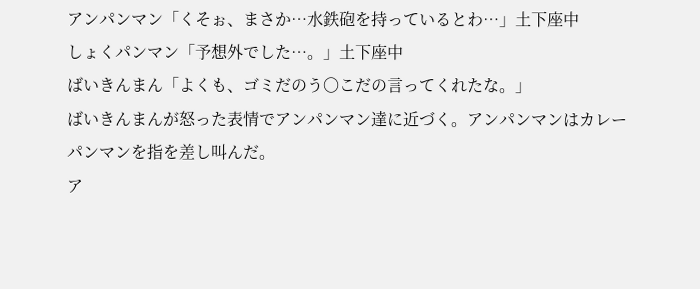アンパンマン「くそぉ、まさか…水鉄砲を持っているとわ…」土下座中
しょくパンマン「予想外でした…。」土下座中
ばいきんまん「よくも、ゴミだのう〇こだの言ってくれたな。」
ばいきんまんが怒った表情でアンパンマン達に近づく。アンパンマンはカレーパンマンを指を差し叫んだ。
ア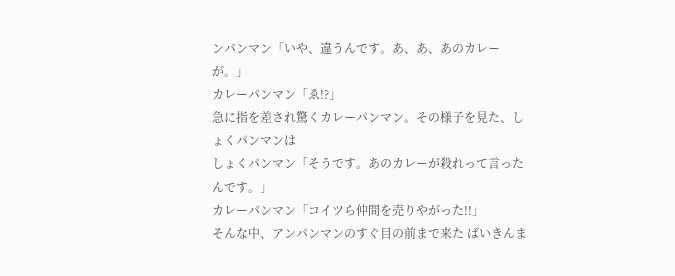ンパンマン「いや、違うんです。あ、あ、あのカレーが。」
カレーパンマン「ゑ!?」
急に指を差され驚くカレーパンマン。その様子を見た、しょくパンマンは
しょくパンマン「そうです。あのカレーが殺れって言ったんです。」
カレーパンマン「コイツら仲間を売りやがった!!」
そんな中、アンパンマンのすぐ目の前まで来た ばいきんま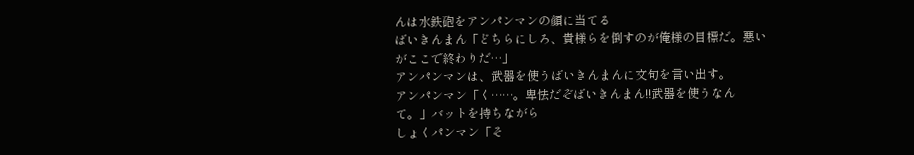んは水鉄砲をアンパンマンの顔に当てる
ばいきんまん「どちらにしろ、貴様らを倒すのが俺様の目標だ。悪いがここで終わりだ…」
アンパンマンは、武器を使うばいきんまんに文句を言い出す。
アンパンマン「く……。卑怯だぞばいきんまん!!武器を使うなんて。」バットを持ちながら
しょくパンマン「そ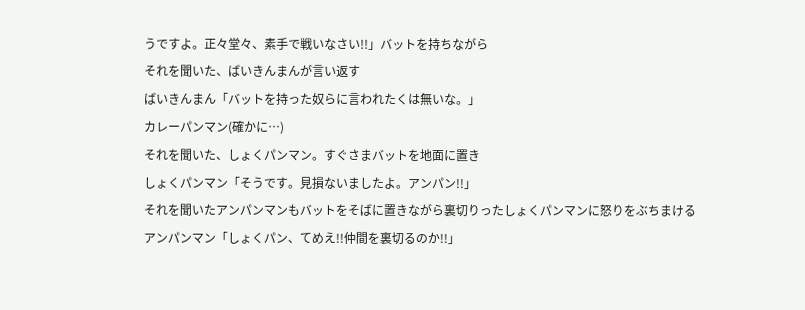うですよ。正々堂々、素手で戦いなさい!!」バットを持ちながら
それを聞いた、ばいきんまんが言い返す
ばいきんまん「バットを持った奴らに言われたくは無いな。」
カレーパンマン(確かに…)
それを聞いた、しょくパンマン。すぐさまバットを地面に置き
しょくパンマン「そうです。見損ないましたよ。アンパン!!」
それを聞いたアンパンマンもバットをそばに置きながら裏切りったしょくパンマンに怒りをぶちまける
アンパンマン「しょくパン、てめえ!!仲間を裏切るのか!!」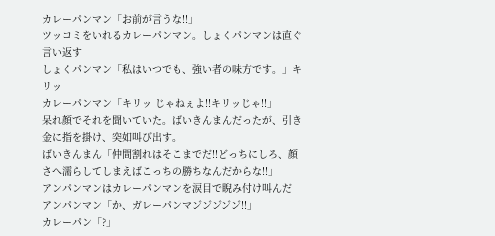カレーパンマン「お前が言うな!!」
ツッコミをいれるカレーパンマン。しょくパンマンは直ぐ言い返す
しょくパンマン「私はいつでも、強い者の味方です。」キリッ
カレーパンマン「キリッ じゃねぇよ!!キリッじゃ!!」
呆れ顔でそれを聞いていた。ばいきんまんだったが、引き金に指を掛け、突如叫び出す。
ばいきんまん「仲間割れはそこまでだ!!どっちにしろ、顔さへ濡らしてしまえばこっちの勝ちなんだからな!!」
アンパンマンはカレーパンマンを涙目で睨み付け叫んだ
アンパンマン「か、ガレーパンマン゙ン゙ン゙ン゙ン゙!!」
カレーパン「?」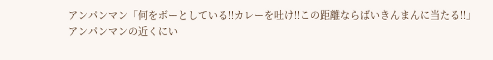アンパンマン「何をボーとしている!!カレーを吐け!!この距離ならばいきんまんに当たる!!」
アンパンマンの近くにい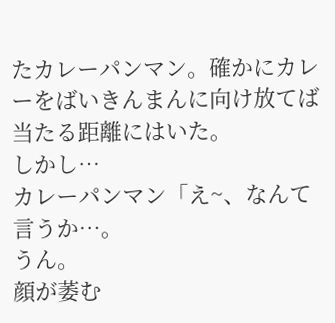たカレーパンマン。確かにカレーをばいきんまんに向け放てば当たる距離にはいた。
しかし…
カレーパンマン「え~、なんて言うか…。
うん。
顔が萎む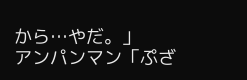から…やだ。」
アンパンマン「ぷざ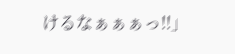けるなぁぁぁっ!!」